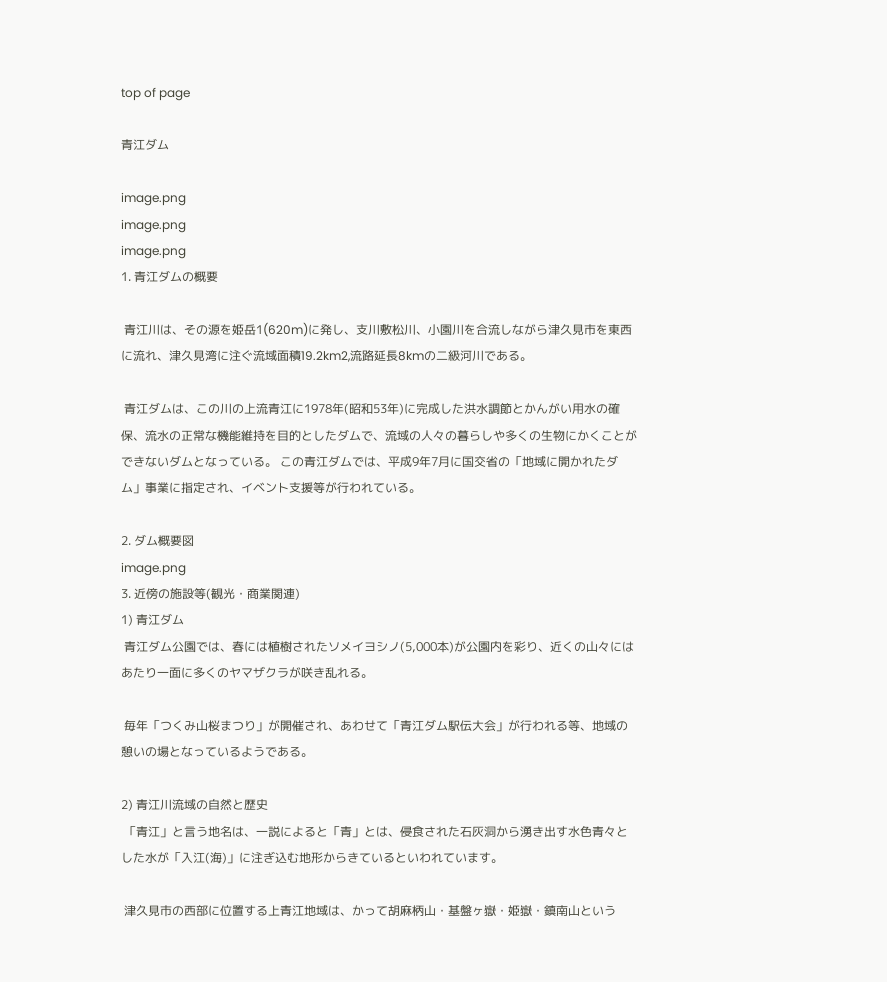top of page

青江ダム

image.png
image.png
image.png
1. 青江ダムの概要

 青江川は、その源を姫岳1(620m)に発し、支川敷松川、小園川を合流しながら津久見市を東西に流れ、津久見湾に注ぐ流域面積19.2km2,流路延長8kmの二級河川である。

 青江ダムは、この川の上流青江に1978年(昭和53年)に完成した洪水調節とかんがい用水の確保、流水の正常な機能維持を目的としたダムで、流域の人々の暮らしや多くの生物にかくことができないダムとなっている。 この青江ダムでは、平成9年7月に国交省の「地域に開かれたダム」事業に指定され、イベント支援等が行われている。

2. ダム概要図
image.png
3. 近傍の施設等(観光・商業関連)
1) 青江ダム
 青江ダム公園では、春には植樹されたソメイヨシノ(5,000本)が公園内を彩り、近くの山々にはあたり一面に多くのヤマザクラが咲き乱れる。

 毎年「つくみ山桜まつり」が開催され、あわせて「青江ダム駅伝大会」が行われる等、地域の憩いの場となっているようである。

2) 青江川流域の自然と歴史
 「青江」と言う地名は、一説によると「青」とは、侵食された石灰洞から湧き出す水色青々とした水が「入江(海)」に注ぎ込む地形からきているといわれています。

 津久見市の西部に位置する上青江地域は、かって胡麻柄山・基盤ヶ嶽・姫嶽・鎮南山という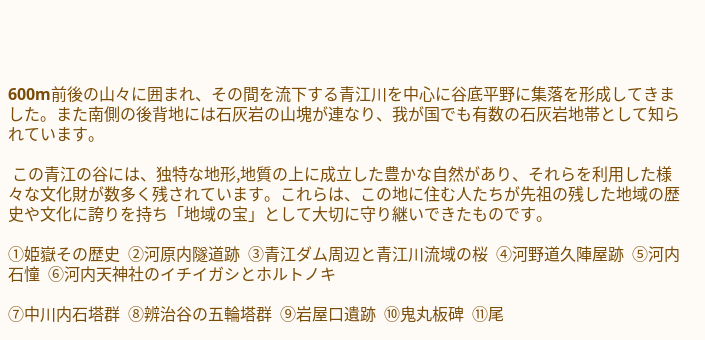600m前後の山々に囲まれ、その間を流下する青江川を中心に谷底平野に集落を形成してきました。また南側の後背地には石灰岩の山塊が連なり、我が国でも有数の石灰岩地帯として知られています。

 この青江の谷には、独特な地形,地質の上に成立した豊かな自然があり、それらを利用した様々な文化財が数多く残されています。これらは、この地に住む人たちが先祖の残した地域の歴史や文化に誇りを持ち「地域の宝」として大切に守り継いできたものです。

①姫嶽その歴史  ②河原内隧道跡  ③青江ダム周辺と青江川流域の桜  ④河野道久陣屋跡  ⑤河内石憧  ⑥河内天神社のイチイガシとホルトノキ

⑦中川内石塔群  ⑧辨治谷の五輪塔群  ⑨岩屋口遺跡  ⑩鬼丸板碑  ⑪尾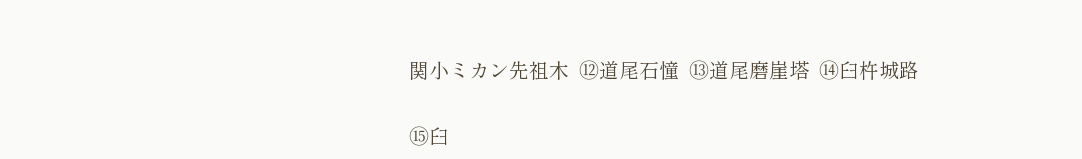関小ミカン先祖木  ⑫道尾石憧  ⑬道尾磨崖塔  ⑭臼杵城路

⑮臼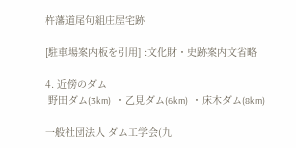杵藩道尾句組庄屋宅跡

[駐車場案内板を引用] :文化財・史跡案内文省略

4. 近傍のダム
 野田ダム(3km)  ・乙見ダム(6km)  ・床木ダム(8km)

一般社団法人 ダム工学会(九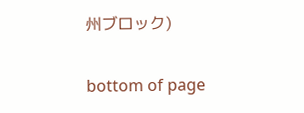州ブロック)

bottom of page